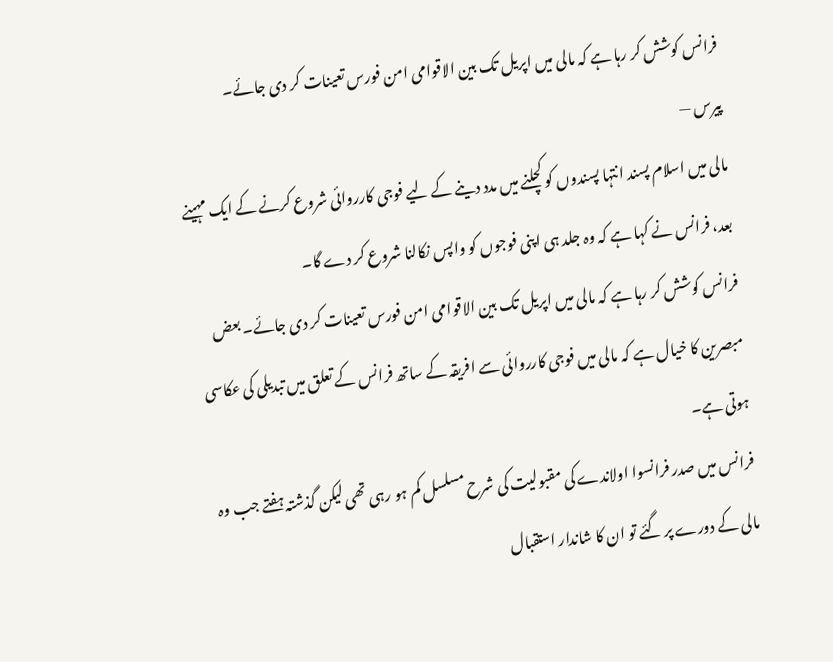فرانس کوشش کر رہا ہے کہ مالی میں اپریل تک بین الاقوامی امن فورس تعینات کر دی جائے۔
پیرس —
مالی میں اسلام پسند انتہا پسندوں کو کچلنے میں مدد دینے کے لیے فوجی کارروائی شروع کرنے کے ایک مہینے بعد، فرانس نے کہا ہے کہ وہ جلد ہی اپنی فوجوں کو واپس نکالنا شروع کر دے گا۔
فرانس کوشش کر رہا ہے کہ مالی میں اپریل تک بین الاقوامی امن فورس تعینات کر دی جائے۔ بعض مبصرین کا خیال ہے کہ مالی میں فوجی کارروائی سے افریقہ کے ساتھ فرانس کے تعلق میں تبدیلی کی عکاسی ہوتی ہے۔
فرانس میں صدر فرانسوا اولاندے کی مقبولیت کی شرح مسلسل کم ہو رہی تھی لیکن گذشتہ ہفتے جب وہ مالی کے دورے پر گئے تو ان کا شاندار استقبال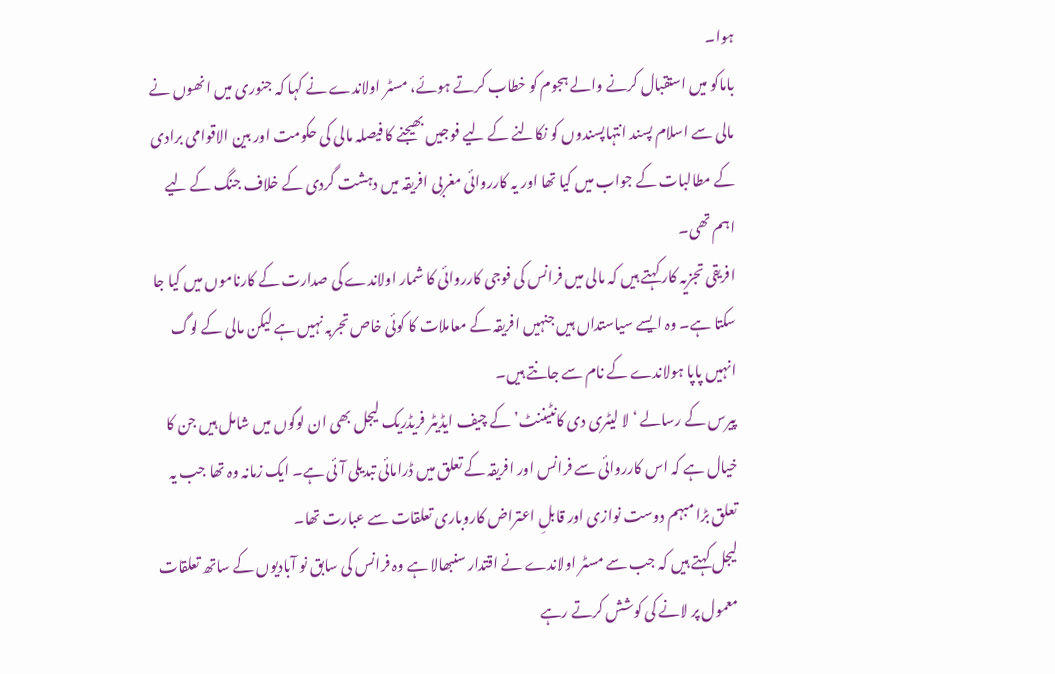ہوا۔
باماکو میں استقبال کرنے والے ہجوم کو خطاب کرتے ہوئے، مسٹر اولاندے نے کہا کہ جنوری میں انھوں نے مالی سے اسلام پسند انتہاپسندوں کو نکالنے کے لیے فوجیں بھیجنے کا فیصلہ مالی کی حکومت اور بین الاقوامی برادی کے مطالبات کے جواب میں کیا تھا اور یہ کارروائی مغربی افریقہ میں دہشت گردی کے خلاف جنگ کے لیے اہم تھی۔
افریقی تجزیہ کار کہتے ہیں کہ مالی میں فرانس کی فوجی کارروائی کا شمار اولاندے کی صدارت کے کارناموں میں کیا جا سکتا ہے۔ وہ ایسے سیاستداں ہیں جنہیں افریقہ کے معاملات کا کوئی خاص تجربہ نہیں ہے لیکن مالی کے لوگ انہیں پاپا ہولاندے کے نام سے جانتے ہیں۔
پیرس کے رسالے ‘لا لیٹری دی کانٹیننٹ’ کے چیف ایڈیٹر فریڈریک لیجل بھی ان لوگوں میں شامل ہیں جن کا خیال ہے کہ اس کارروائی سے فرانس اور افریقہ کے تعلق میں ڈرامائی تبدیلی آئی ہے۔ ایک زمانہ وہ تھا جب یہ تعلق بڑا مبہم دوست نوازی اور قابلِ اعتراض کاروباری تعلقات سے عبارت تھا۔
لیجل کہتے ہیں کہ جب سے مسٹر اولاندے نے اقتدار سنبھالا ہے وہ فرانس کی سابق نو آبادیوں کے ساتھ تعلقات معمول پر لانے کی کوشش کرتے رہے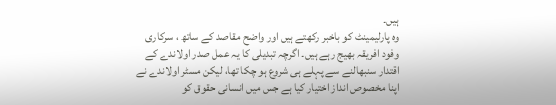ہیں۔
وہ پارلیمینٹ کو باخبر رکھتے ہیں اور واضح مقاصد کے ساتھ ، سرکاری وفود افریقہ بھیج رہے ہیں۔ اگرچہ تبدیلی کا یہ عمل صدر اولاندے کے اقتدار سنبھالنے سے پہلے ہی شروع ہو چکا تھا، لیکن مسٹر اولاندے نے اپنا مخصوص انداز اختیار کیا ہے جس میں انسانی حقوق کو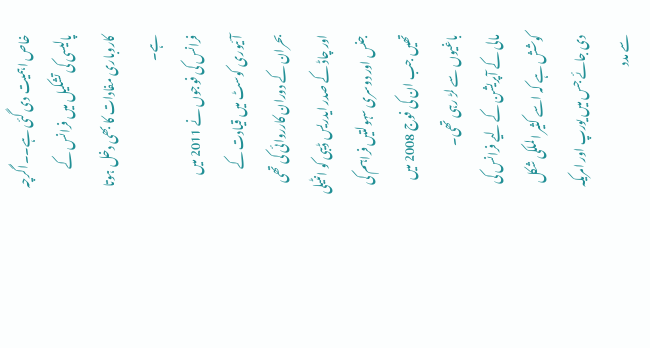خاص اہمیت دی گئی ہے۔۔اگرچہ پالیسی کی تشکیل میں فرانس کے کاروباری مفادات کا بھی دخل ہوتا ہے۔
فرانس کی فوجوں نے 2011 میں آئیوری کوسٹ میں قیادت کے بحران کے دوران کارروائی کی تھی اور چاڈ کے صدر ایدریس ڈیبی کو انٹیلی جنس اور دوسری سہولتیں فراہم کی تھیں جب ان کی فوج 2008 میں باغیوں سے لڑ رہی تھی۔
مالی کے آپریشن کے لیے فرانس کی کوشش ہے کہ اسے کثیر الملکی شکل دی جائے جس میں یورپ اور امریکہ سے مدد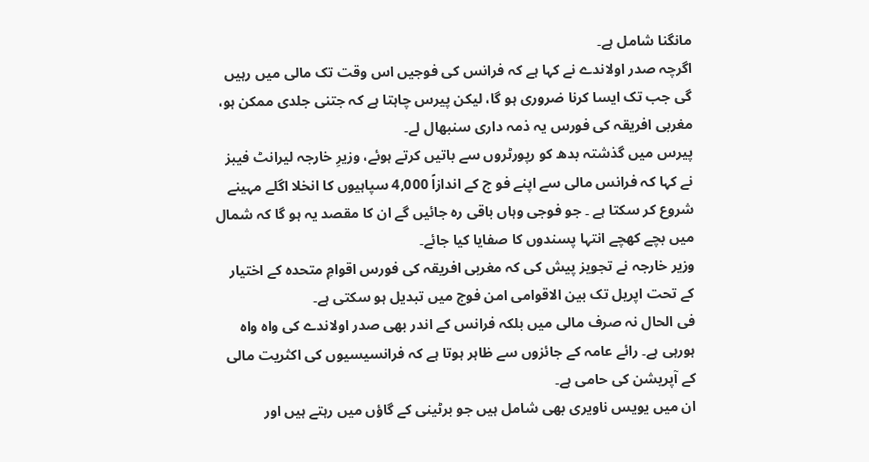مانگنا شامل ہے۔
اگرچہ صدر اولاندے نے کہا ہے کہ فرانس کی فوجیں اس وقت تک مالی میں رہیں گی جب تک ایسا کرنا ضروری ہو گا، لیکن پیرس چاہتا ہے کہ جتنی جلدی ممکن ہو، مغربی افریقہ کی فورس یہ ذمہ داری سنبھال لے۔
پیرس میں گذشتہ بدھ کو رپورٹروں سے باتیں کرتے ہوئے، وزیرِ خارجہ لیرانٹ فیبز نے کہا کہ فرانس مالی سے اپنے فو ج کے اندازاً 4,000 سپاہیوں کا انخلا اگلے مہینے شروع کر سکتا ہے ۔ جو فوجی وہاں باقی رہ جائیں گے ان کا مقصد یہ ہو گا کہ شمال میں بچے کھچے انتہا پسندوں کا صفایا کیا جائے۔
وزیر خارجہ نے تجویز پیش کی کہ مغربی افریقہ کی فورس اقوامِ متحدہ کے اختیار کے تحت اپریل تک بین الاقوامی امن فوج میں تبدیل ہو سکتی ہے۔
فی الحال نہ صرف مالی میں بلکہ فرانس کے اندر بھی صدر اولاندے کی واہ واہ ہورہی ہے۔ رائے عامہ کے جائزوں سے ظاہر ہوتا ہے کہ فرانسیسیوں کی اکثریت مالی کے آپریشن کی حامی ہے۔
ان میں یویس ناویری بھی شامل ہیں جو برٹینی کے گاؤں میں رہتے ہیں اور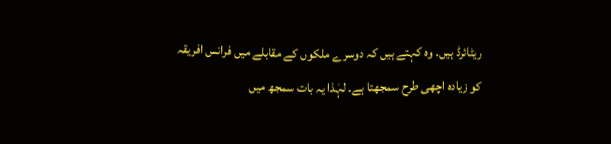ریٹائرڈ ہیں۔ وہ کہتے ہیں کہ دوسرے ملکوں کے مقابلے میں فرانس افریقہ کو زیادہ اچھی طرح سمجھتا ہے۔ لہٰذا یہ بات سمجھ میں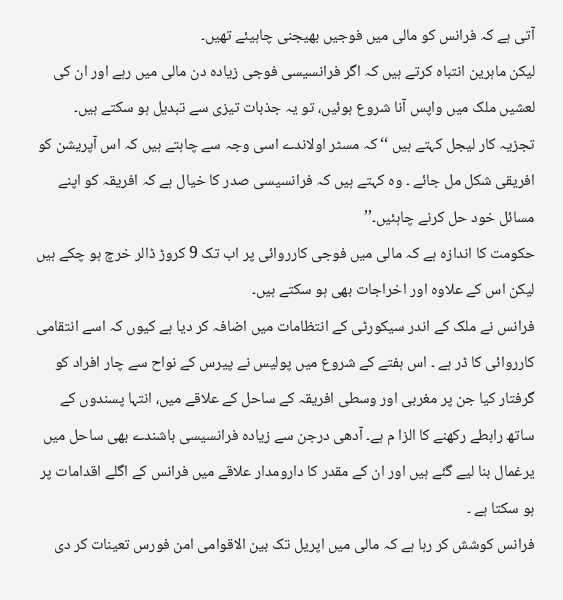آتی ہے کہ فرانس کو مالی میں فوجیں بھیجنی چاہیئے تھیں۔
لیکن ماہرین انتباہ کرتے ہیں کہ اگر فرانسیسی فوجی زیادہ دن مالی میں رہے اور ان کی لعشیں ملک میں واپس آنا شروع ہوئیں، تو یہ جذبات تیزی سے تبدیل ہو سکتے ہیں۔
تجزیہ کار لیجل کہتے ہیں ‘‘کہ مسٹر اولاندے اسی وجہ سے چاہتے ہیں کہ اس آپریشن کو افریقی شکل مل جائے ۔ وہ کہتے ہیں کہ فرانسیسی صدر کا خیال ہے کہ افریقہ کو اپنے مسائل خود حل کرنے چاہئیں۔’’
حکومت کا اندازہ ہے کہ مالی میں فوجی کارروائی پر اب تک 9 کروڑ ڈالر خرچ ہو چکے ہیں لیکن اس کے علاوہ اور اخراجات بھی ہو سکتے ہیں۔
فرانس نے ملک کے اندر سیکورٹی کے انتظامات میں اضافہ کر دیا ہے کیوں کہ اسے انتقامی کارروائی کا ڈر ہے ۔ اس ہفتے کے شروع میں پولیس نے پیرس کے نواح سے چار افراد کو گرفتار کیا جن پر مغربی اور وسطی افریقہ کے ساحل کے علاقے میں، انتہا پسندوں کے ساتھ رابطے رکھنے کا الزا م ہے۔ آدھی درجن سے زیادہ فرانسیسی باشندے بھی ساحل میں یرغمال بنا لیے گئے ہیں اور ان کے مقدر کا دارومدار علاقے میں فرانس کے اگلے اقدامات پر ہو سکتا ہے ۔
فرانس کوشش کر رہا ہے کہ مالی میں اپریل تک بین الاقوامی امن فورس تعینات کر دی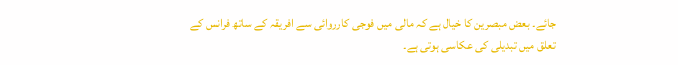جائے۔ بعض مبصرین کا خیال ہے کہ مالی میں فوجی کارروائی سے افریقہ کے ساتھ فرانس کے تعلق میں تبدیلی کی عکاسی ہوتی ہے۔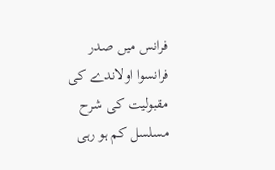فرانس میں صدر فرانسوا اولاندے کی مقبولیت کی شرح مسلسل کم ہو رہی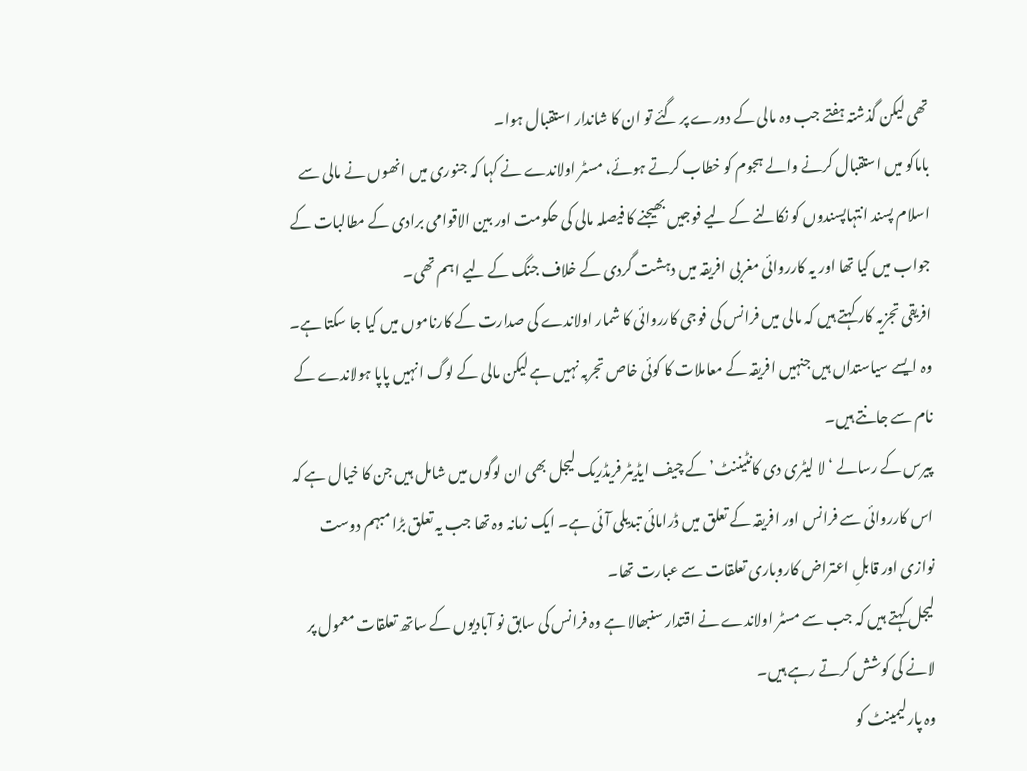تھی لیکن گذشتہ ہفتے جب وہ مالی کے دورے پر گئے تو ان کا شاندار استقبال ہوا۔
باماکو میں استقبال کرنے والے ہجوم کو خطاب کرتے ہوئے، مسٹر اولاندے نے کہا کہ جنوری میں انھوں نے مالی سے اسلام پسند انتہاپسندوں کو نکالنے کے لیے فوجیں بھیجنے کا فیصلہ مالی کی حکومت اور بین الاقوامی برادی کے مطالبات کے جواب میں کیا تھا اور یہ کارروائی مغربی افریقہ میں دہشت گردی کے خلاف جنگ کے لیے اہم تھی۔
افریقی تجزیہ کار کہتے ہیں کہ مالی میں فرانس کی فوجی کارروائی کا شمار اولاندے کی صدارت کے کارناموں میں کیا جا سکتا ہے۔ وہ ایسے سیاستداں ہیں جنہیں افریقہ کے معاملات کا کوئی خاص تجربہ نہیں ہے لیکن مالی کے لوگ انہیں پاپا ہولاندے کے نام سے جانتے ہیں۔
پیرس کے رسالے ‘لا لیٹری دی کانٹیننٹ’ کے چیف ایڈیٹر فریڈریک لیجل بھی ان لوگوں میں شامل ہیں جن کا خیال ہے کہ اس کارروائی سے فرانس اور افریقہ کے تعلق میں ڈرامائی تبدیلی آئی ہے۔ ایک زمانہ وہ تھا جب یہ تعلق بڑا مبہم دوست نوازی اور قابلِ اعتراض کاروباری تعلقات سے عبارت تھا۔
لیجل کہتے ہیں کہ جب سے مسٹر اولاندے نے اقتدار سنبھالا ہے وہ فرانس کی سابق نو آبادیوں کے ساتھ تعلقات معمول پر لانے کی کوشش کرتے رہے ہیں۔
وہ پارلیمینٹ کو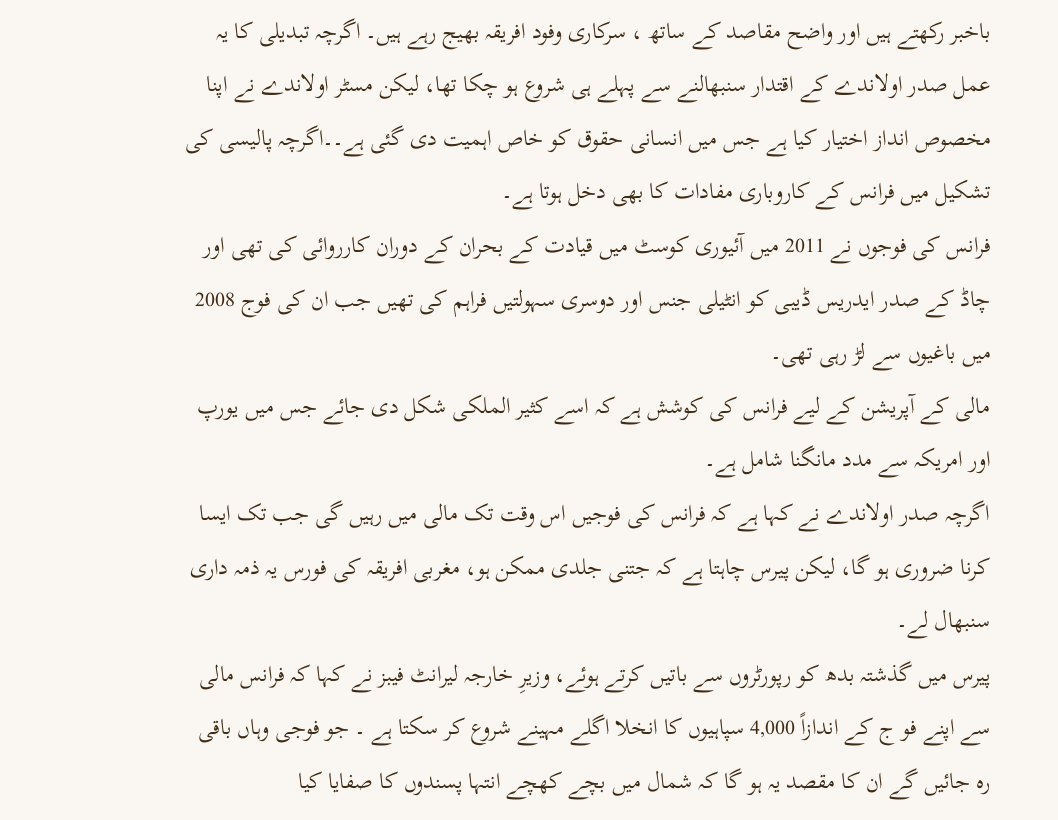باخبر رکھتے ہیں اور واضح مقاصد کے ساتھ ، سرکاری وفود افریقہ بھیج رہے ہیں۔ اگرچہ تبدیلی کا یہ عمل صدر اولاندے کے اقتدار سنبھالنے سے پہلے ہی شروع ہو چکا تھا، لیکن مسٹر اولاندے نے اپنا مخصوص انداز اختیار کیا ہے جس میں انسانی حقوق کو خاص اہمیت دی گئی ہے۔۔اگرچہ پالیسی کی تشکیل میں فرانس کے کاروباری مفادات کا بھی دخل ہوتا ہے۔
فرانس کی فوجوں نے 2011 میں آئیوری کوسٹ میں قیادت کے بحران کے دوران کارروائی کی تھی اور چاڈ کے صدر ایدریس ڈیبی کو انٹیلی جنس اور دوسری سہولتیں فراہم کی تھیں جب ان کی فوج 2008 میں باغیوں سے لڑ رہی تھی۔
مالی کے آپریشن کے لیے فرانس کی کوشش ہے کہ اسے کثیر الملکی شکل دی جائے جس میں یورپ اور امریکہ سے مدد مانگنا شامل ہے۔
اگرچہ صدر اولاندے نے کہا ہے کہ فرانس کی فوجیں اس وقت تک مالی میں رہیں گی جب تک ایسا کرنا ضروری ہو گا، لیکن پیرس چاہتا ہے کہ جتنی جلدی ممکن ہو، مغربی افریقہ کی فورس یہ ذمہ داری سنبھال لے۔
پیرس میں گذشتہ بدھ کو رپورٹروں سے باتیں کرتے ہوئے، وزیرِ خارجہ لیرانٹ فیبز نے کہا کہ فرانس مالی سے اپنے فو ج کے اندازاً 4,000 سپاہیوں کا انخلا اگلے مہینے شروع کر سکتا ہے ۔ جو فوجی وہاں باقی رہ جائیں گے ان کا مقصد یہ ہو گا کہ شمال میں بچے کھچے انتہا پسندوں کا صفایا کیا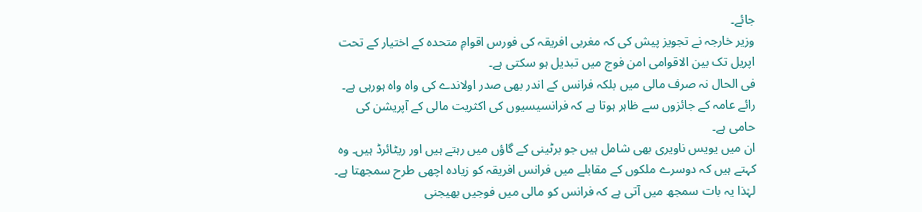جائے۔
وزیر خارجہ نے تجویز پیش کی کہ مغربی افریقہ کی فورس اقوامِ متحدہ کے اختیار کے تحت اپریل تک بین الاقوامی امن فوج میں تبدیل ہو سکتی ہے۔
فی الحال نہ صرف مالی میں بلکہ فرانس کے اندر بھی صدر اولاندے کی واہ واہ ہورہی ہے۔ رائے عامہ کے جائزوں سے ظاہر ہوتا ہے کہ فرانسیسیوں کی اکثریت مالی کے آپریشن کی حامی ہے۔
ان میں یویس ناویری بھی شامل ہیں جو برٹینی کے گاؤں میں رہتے ہیں اور ریٹائرڈ ہیں۔ وہ کہتے ہیں کہ دوسرے ملکوں کے مقابلے میں فرانس افریقہ کو زیادہ اچھی طرح سمجھتا ہے۔ لہٰذا یہ بات سمجھ میں آتی ہے کہ فرانس کو مالی میں فوجیں بھیجنی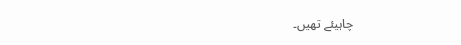چاہیئے تھیں۔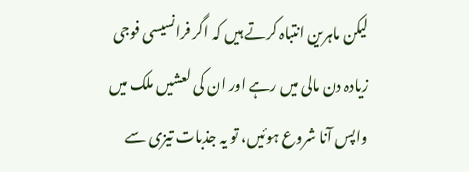لیکن ماہرین انتباہ کرتے ہیں کہ اگر فرانسیسی فوجی زیادہ دن مالی میں رہے اور ان کی لعشیں ملک میں واپس آنا شروع ہوئیں، تو یہ جذبات تیزی سے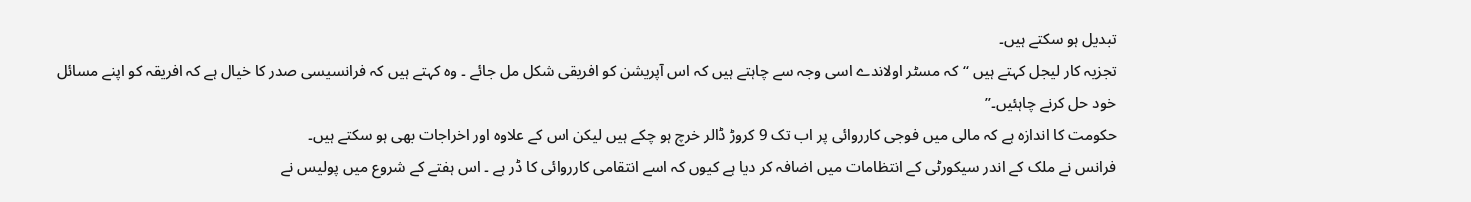تبدیل ہو سکتے ہیں۔
تجزیہ کار لیجل کہتے ہیں ‘‘کہ مسٹر اولاندے اسی وجہ سے چاہتے ہیں کہ اس آپریشن کو افریقی شکل مل جائے ۔ وہ کہتے ہیں کہ فرانسیسی صدر کا خیال ہے کہ افریقہ کو اپنے مسائل خود حل کرنے چاہئیں۔’’
حکومت کا اندازہ ہے کہ مالی میں فوجی کارروائی پر اب تک 9 کروڑ ڈالر خرچ ہو چکے ہیں لیکن اس کے علاوہ اور اخراجات بھی ہو سکتے ہیں۔
فرانس نے ملک کے اندر سیکورٹی کے انتظامات میں اضافہ کر دیا ہے کیوں کہ اسے انتقامی کارروائی کا ڈر ہے ۔ اس ہفتے کے شروع میں پولیس نے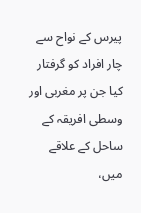پیرس کے نواح سے چار افراد کو گرفتار کیا جن پر مغربی اور وسطی افریقہ کے ساحل کے علاقے میں،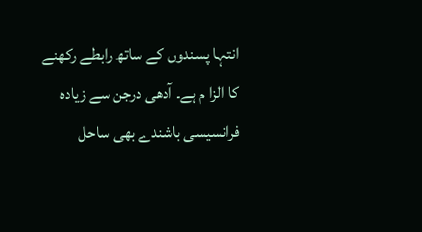انتہا پسندوں کے ساتھ رابطے رکھنے کا الزا م ہے۔ آدھی درجن سے زیادہ فرانسیسی باشندے بھی ساحل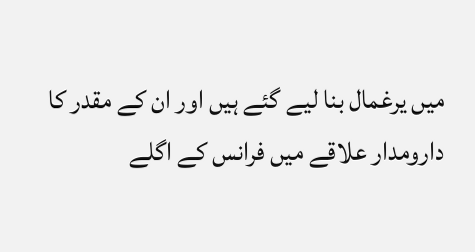میں یرغمال بنا لیے گئے ہیں اور ان کے مقدر کا دارومدار علاقے میں فرانس کے اگلے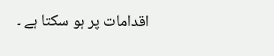اقدامات پر ہو سکتا ہے ۔